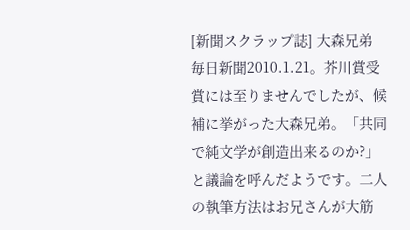[新聞スクラップ誌] 大森兄弟
毎日新聞2010.1.21。芥川賞受賞には至りませんでしたが、候補に挙がった大森兄弟。「共同で純文学が創造出来るのか?」と議論を呼んだようです。二人の執筆方法はお兄さんが大筋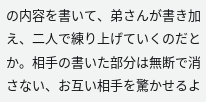の内容を書いて、弟さんが書き加え、二人で練り上げていくのだとか。相手の書いた部分は無断で消さない、お互い相手を驚かせるよ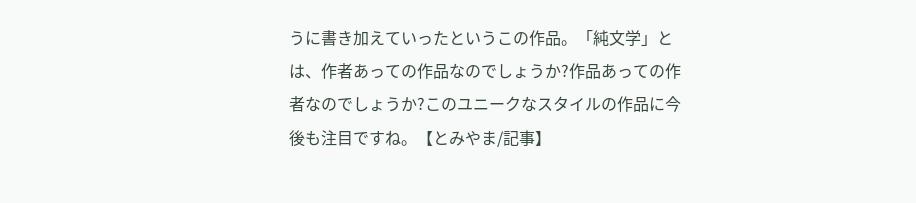うに書き加えていったというこの作品。「純文学」とは、作者あっての作品なのでしょうか?作品あっての作者なのでしょうか?このユニークなスタイルの作品に今後も注目ですね。【とみやま/記事】